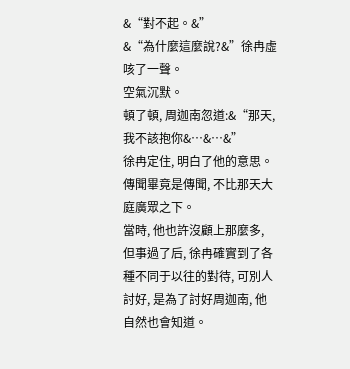&“對不起。&”
&“為什麼這麼說?&”徐冉虛咳了一聲。
空氣沉默。
頓了頓, 周迦南忽道:&“那天, 我不該抱你&…&…&”
徐冉定住, 明白了他的意思。
傳聞畢竟是傳聞, 不比那天大庭廣眾之下。
當時, 他也許沒顧上那麼多, 但事過了后, 徐冉確實到了各種不同于以往的對待, 可別人討好, 是為了討好周迦南, 他自然也會知道。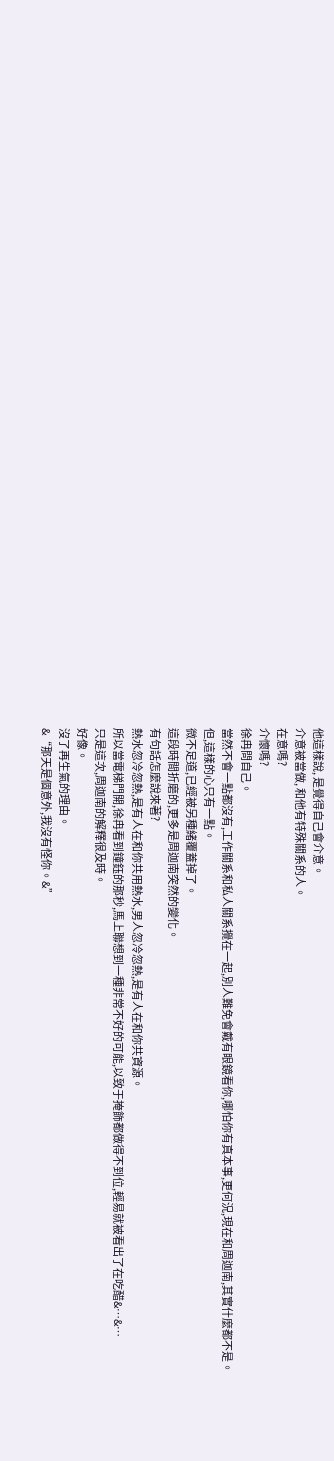他這樣說, 是覺得自己會介意。
介意被當做, 和他有特殊關系的人。
在意嗎?
介懷嗎?
徐冉問自己。
當然不會一點都沒有,工作關系和私人關系攪在一起,別人難免會戴有眼鏡看你,哪怕你有真本事,更何況,現在和周迦南,其實什麼都不是。
但,這樣的心只有一點。
微不足道,已經被另種緒覆蓋掉了。
這段時間折磨的,更多是周迦南突然的變化。
有句話怎麼說來著?
熱水忽冷忽熱,是有人在和你共用熱水,男人忽冷忽熱,是有人在和你共資源。
所以當電梯門開,徐冉看到鐘鈺的那秒,馬上聯想到一種非常不好的可能,以致于掩飾都做得不到位,輕易就被看出了在吃醋&…&…
只是這次,周迦南的解釋很及時。
好像。
沒了再生氣的理由。
&“那天是個意外,我沒有怪你。&”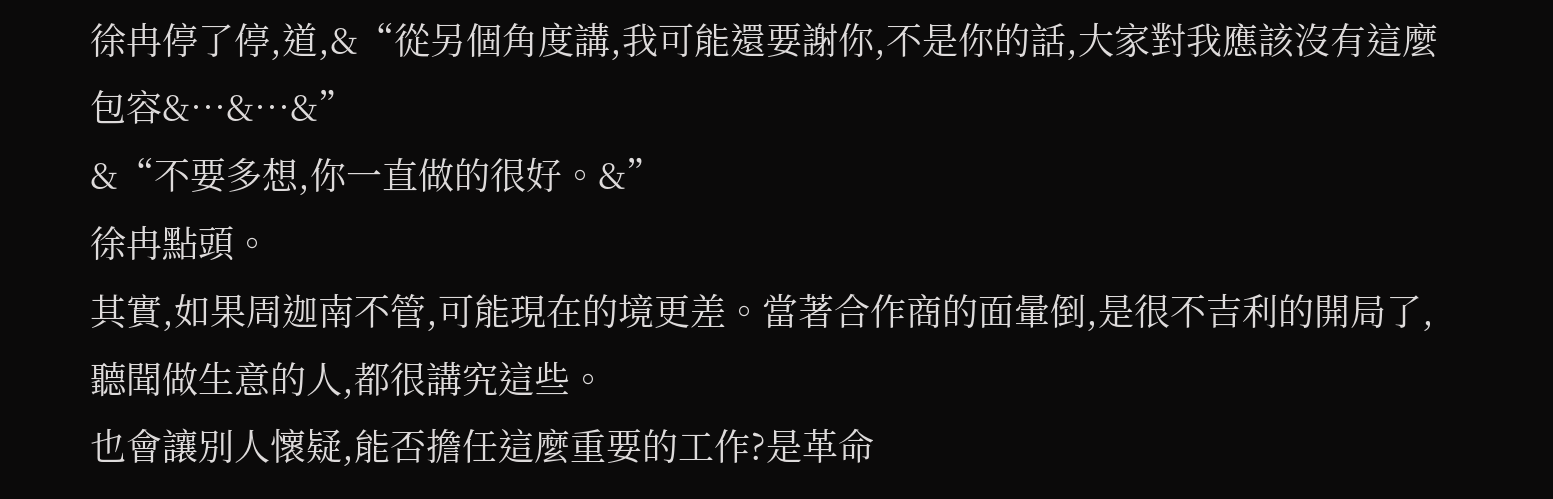徐冉停了停,道,&“從另個角度講,我可能還要謝你,不是你的話,大家對我應該沒有這麼包容&…&…&”
&“不要多想,你一直做的很好。&”
徐冉點頭。
其實,如果周迦南不管,可能現在的境更差。當著合作商的面暈倒,是很不吉利的開局了,聽聞做生意的人,都很講究這些。
也會讓別人懷疑,能否擔任這麼重要的工作?是革命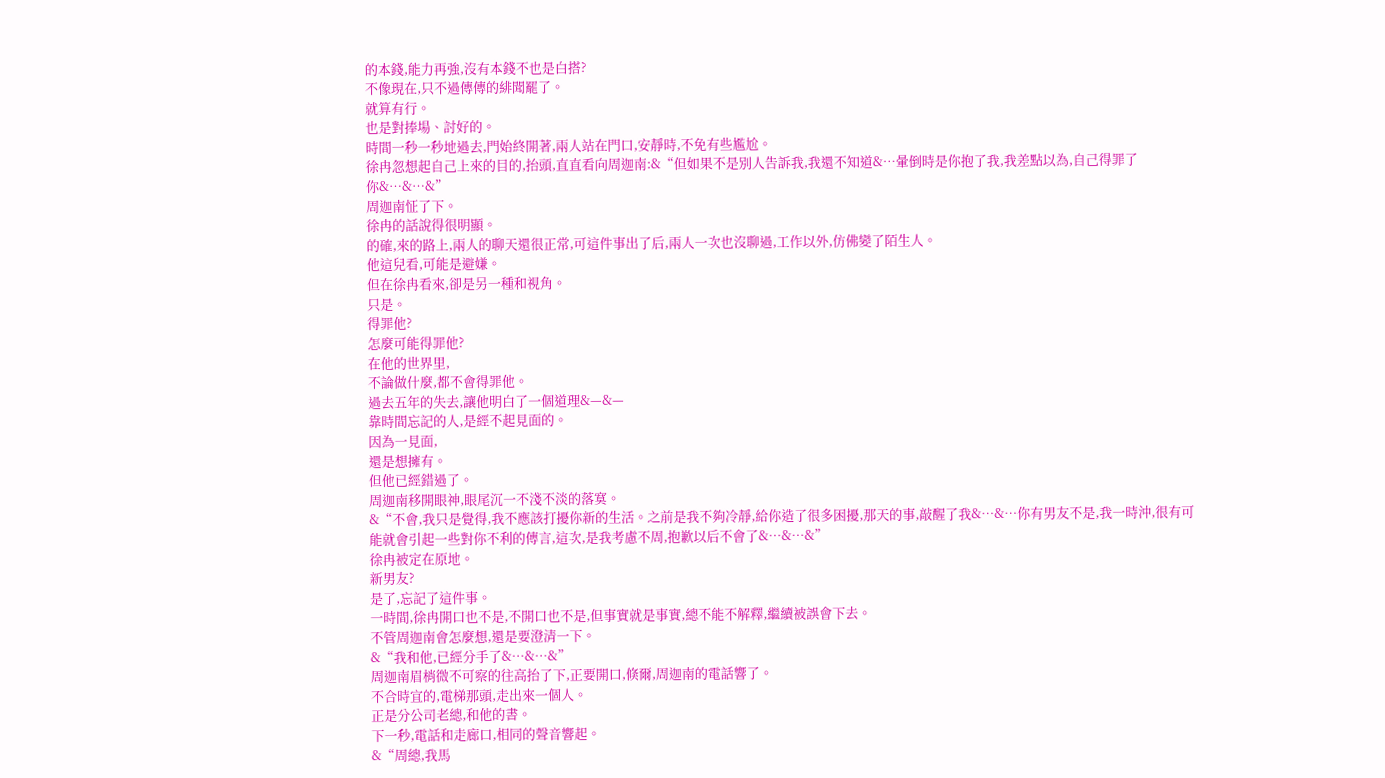的本錢,能力再強,沒有本錢不也是白搭?
不像現在,只不過傳傳的緋聞罷了。
就算有行。
也是對捧場、討好的。
時間一秒一秒地過去,門始終開著,兩人站在門口,安靜時,不免有些尷尬。
徐冉忽想起自己上來的目的,抬頭,直直看向周迦南:&“但如果不是別人告訴我,我還不知道&…暈倒時是你抱了我,我差點以為,自己得罪了你&…&…&”
周迦南怔了下。
徐冉的話說得很明顯。
的確,來的路上,兩人的聊天還很正常,可這件事出了后,兩人一次也沒聊過,工作以外,仿佛變了陌生人。
他這兒看,可能是避嫌。
但在徐冉看來,卻是另一種和視角。
只是。
得罪他?
怎麼可能得罪他?
在他的世界里,
不論做什麼,都不會得罪他。
過去五年的失去,讓他明白了一個道理&—&—
靠時間忘記的人,是經不起見面的。
因為一見面,
還是想擁有。
但他已經錯過了。
周迦南移開眼神,眼尾沉一不淺不淡的落寞。
&“不會,我只是覺得,我不應該打擾你新的生活。之前是我不夠冷靜,給你造了很多困擾,那天的事,敲醒了我&…&…你有男友不是,我一時沖,很有可能就會引起一些對你不利的傳言,這次,是我考慮不周,抱歉以后不會了&…&…&”
徐冉被定在原地。
新男友?
是了,忘記了這件事。
一時間,徐冉開口也不是,不開口也不是,但事實就是事實,總不能不解釋,繼續被誤會下去。
不管周迦南會怎麼想,還是要澄清一下。
&“我和他,已經分手了&…&…&”
周迦南眉梢微不可察的往高抬了下,正要開口,倏爾,周迦南的電話響了。
不合時宜的,電梯那頭,走出來一個人。
正是分公司老總,和他的書。
下一秒,電話和走廊口,相同的聲音響起。
&“周總,我馬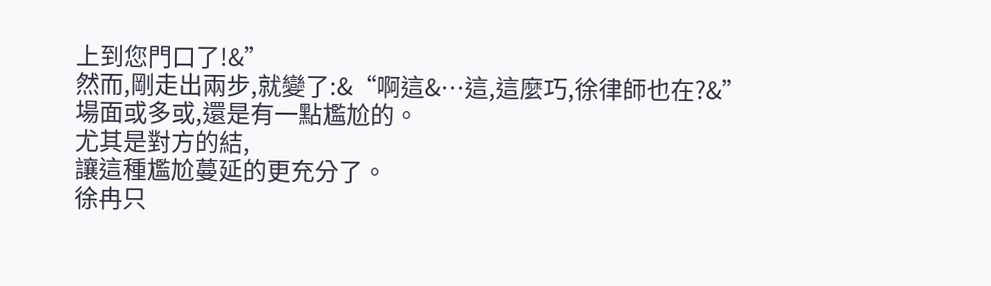上到您門口了!&”
然而,剛走出兩步,就變了:&“啊這&…這,這麼巧,徐律師也在?&”
場面或多或,還是有一點尷尬的。
尤其是對方的結,
讓這種尷尬蔓延的更充分了。
徐冉只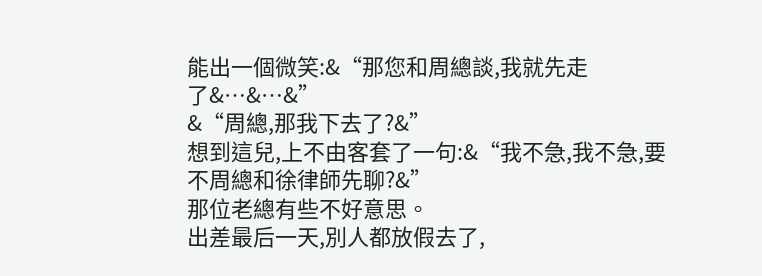能出一個微笑:&“那您和周總談,我就先走了&…&…&”
&“周總,那我下去了?&”
想到這兒,上不由客套了一句:&“我不急,我不急,要不周總和徐律師先聊?&”
那位老總有些不好意思。
出差最后一天,別人都放假去了,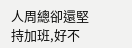人周總卻還堅持加班,好不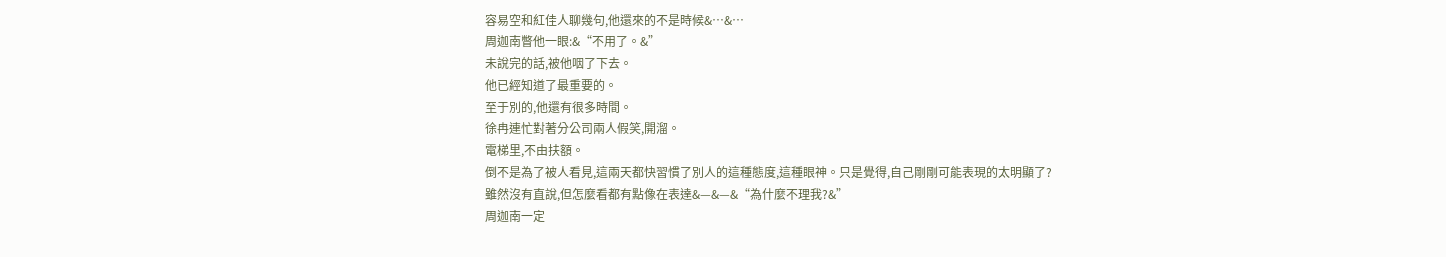容易空和紅佳人聊幾句,他還來的不是時候&…&…
周迦南瞥他一眼:&“不用了。&”
未說完的話,被他咽了下去。
他已經知道了最重要的。
至于別的,他還有很多時間。
徐冉連忙對著分公司兩人假笑,開溜。
電梯里,不由扶額。
倒不是為了被人看見,這兩天都快習慣了別人的這種態度,這種眼神。只是覺得,自己剛剛可能表現的太明顯了?
雖然沒有直說,但怎麼看都有點像在表達&—&—&“為什麼不理我?&”
周迦南一定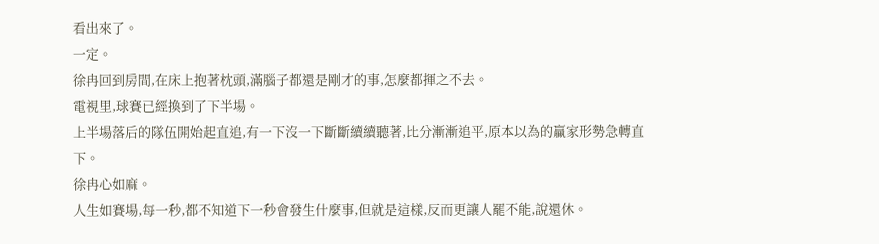看出來了。
一定。
徐冉回到房間,在床上抱著枕頭,滿腦子都還是剛才的事,怎麼都揮之不去。
電視里,球賽已經換到了下半場。
上半場落后的隊伍開始起直追,有一下沒一下斷斷續續聽著,比分漸漸追平,原本以為的贏家形勢急轉直下。
徐冉心如麻。
人生如賽場,每一秒,都不知道下一秒會發生什麼事,但就是這樣,反而更讓人罷不能,說還休。